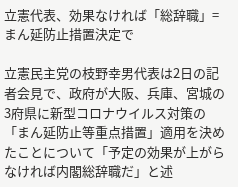立憲代表、効果なければ「総辞職」=まん延防止措置決定で

立憲民主党の枝野幸男代表は2日の記者会見で、政府が大阪、兵庫、宮城の3府県に新型コロナウイルス対策の「まん延防止等重点措置」適用を決めたことについて「予定の効果が上がらなければ内閣総辞職だ」と述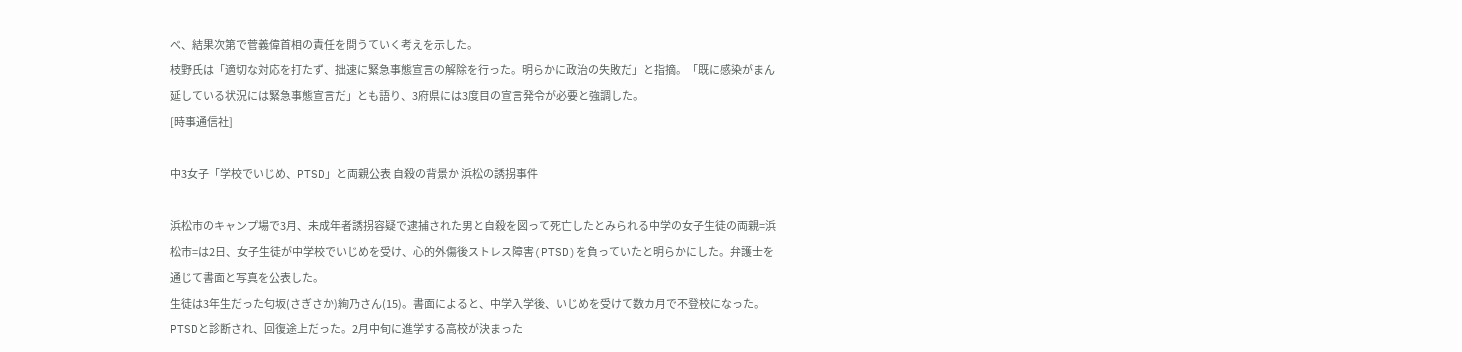べ、結果次第で菅義偉首相の責任を問うていく考えを示した。
枝野氏は「適切な対応を打たず、拙速に緊急事態宣言の解除を行った。明らかに政治の失敗だ」と指摘。「既に感染がまん延している状況には緊急事態宣言だ」とも語り、3府県には3度目の宣言発令が必要と強調した。
[時事通信社]

中3女子「学校でいじめ、PTSD」と両親公表 自殺の背景か 浜松の誘拐事件

浜松市のキャンプ場で3月、未成年者誘拐容疑で逮捕された男と自殺を図って死亡したとみられる中学の女子生徒の両親=浜松市=は2日、女子生徒が中学校でいじめを受け、心的外傷後ストレス障害(PTSD)を負っていたと明らかにした。弁護士を通じて書面と写真を公表した。
生徒は3年生だった匂坂(さぎさか)絢乃さん(15)。書面によると、中学入学後、いじめを受けて数カ月で不登校になった。PTSDと診断され、回復途上だった。2月中旬に進学する高校が決まった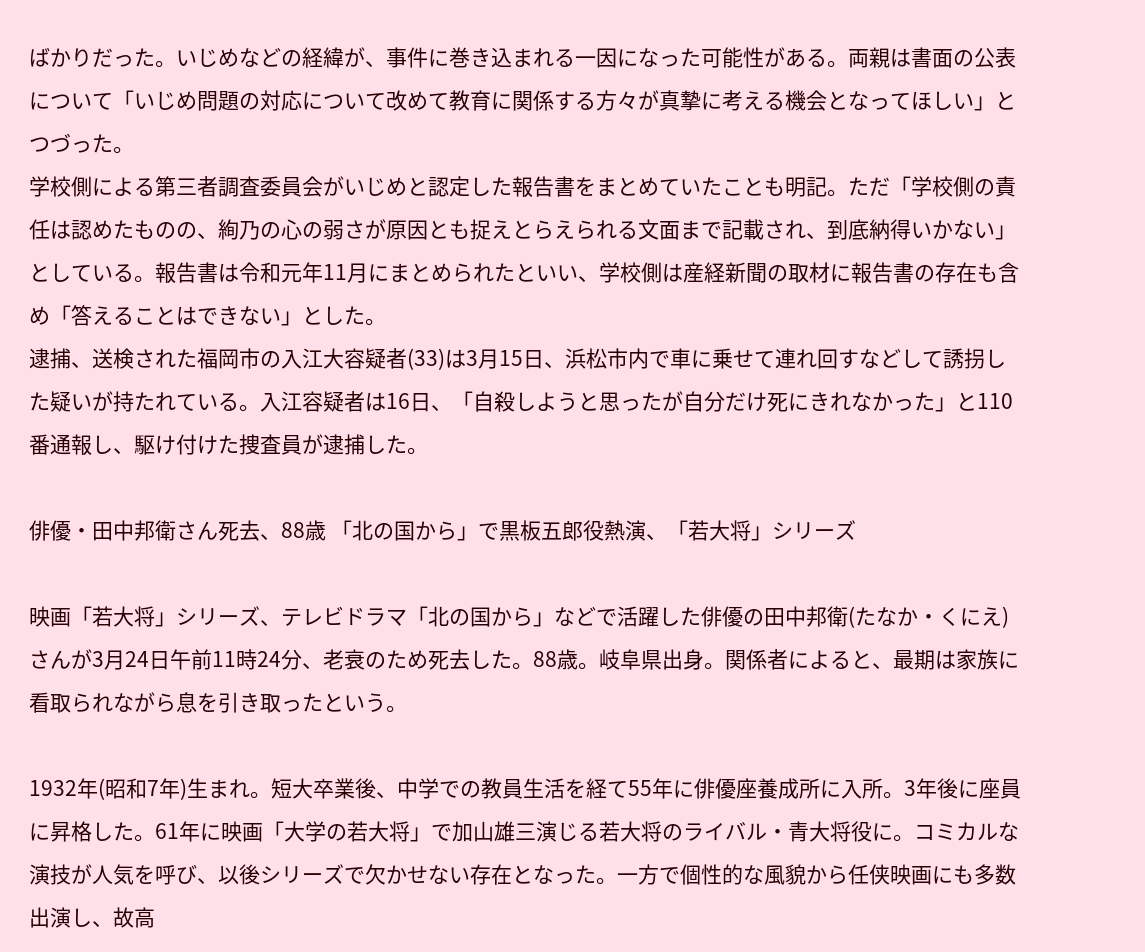ばかりだった。いじめなどの経緯が、事件に巻き込まれる一因になった可能性がある。両親は書面の公表について「いじめ問題の対応について改めて教育に関係する方々が真摯に考える機会となってほしい」とつづった。
学校側による第三者調査委員会がいじめと認定した報告書をまとめていたことも明記。ただ「学校側の責任は認めたものの、絢乃の心の弱さが原因とも捉えとらえられる文面まで記載され、到底納得いかない」としている。報告書は令和元年11月にまとめられたといい、学校側は産経新聞の取材に報告書の存在も含め「答えることはできない」とした。
逮捕、送検された福岡市の入江大容疑者(33)は3月15日、浜松市内で車に乗せて連れ回すなどして誘拐した疑いが持たれている。入江容疑者は16日、「自殺しようと思ったが自分だけ死にきれなかった」と110番通報し、駆け付けた捜査員が逮捕した。

俳優・田中邦衛さん死去、88歳 「北の国から」で黒板五郎役熱演、「若大将」シリーズ

映画「若大将」シリーズ、テレビドラマ「北の国から」などで活躍した俳優の田中邦衛(たなか・くにえ)さんが3月24日午前11時24分、老衰のため死去した。88歳。岐阜県出身。関係者によると、最期は家族に看取られながら息を引き取ったという。

1932年(昭和7年)生まれ。短大卒業後、中学での教員生活を経て55年に俳優座養成所に入所。3年後に座員に昇格した。61年に映画「大学の若大将」で加山雄三演じる若大将のライバル・青大将役に。コミカルな演技が人気を呼び、以後シリーズで欠かせない存在となった。一方で個性的な風貌から任侠映画にも多数出演し、故高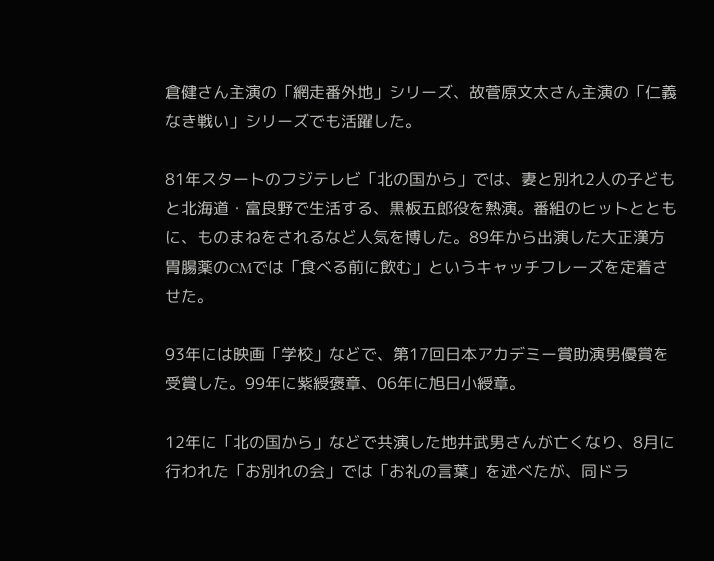倉健さん主演の「網走番外地」シリーズ、故菅原文太さん主演の「仁義なき戦い」シリーズでも活躍した。

81年スタートのフジテレビ「北の国から」では、妻と別れ2人の子どもと北海道・富良野で生活する、黒板五郎役を熱演。番組のヒットとともに、ものまねをされるなど人気を博した。89年から出演した大正漢方胃腸薬のCMでは「食べる前に飲む」というキャッチフレーズを定着させた。

93年には映画「学校」などで、第17回日本アカデミー賞助演男優賞を受賞した。99年に紫綬褒章、06年に旭日小綬章。

12年に「北の国から」などで共演した地井武男さんが亡くなり、8月に行われた「お別れの会」では「お礼の言葉」を述べたが、同ドラ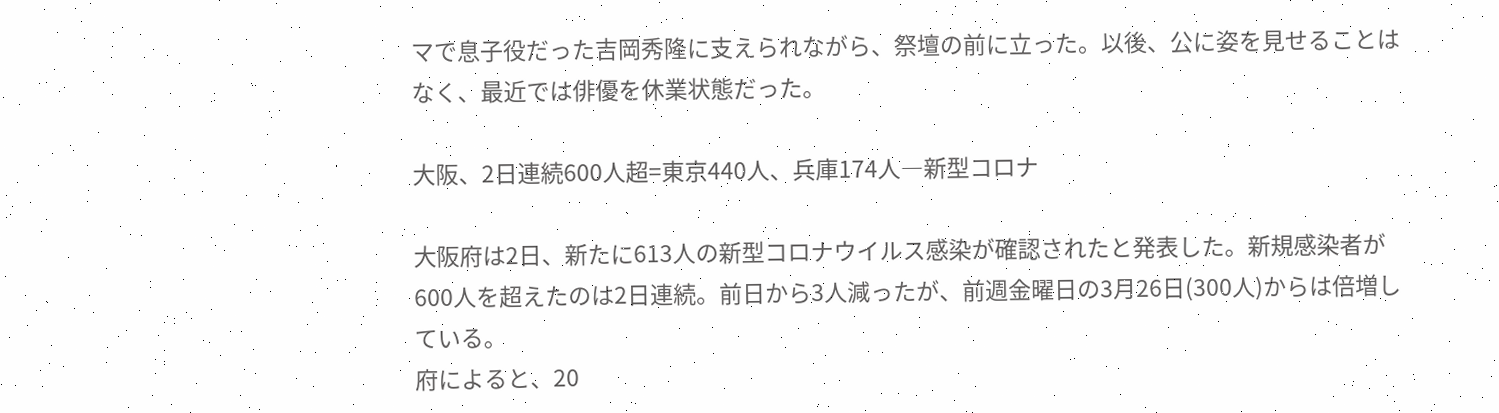マで息子役だった吉岡秀隆に支えられながら、祭壇の前に立った。以後、公に姿を見せることはなく、最近では俳優を休業状態だった。

大阪、2日連続600人超=東京440人、兵庫174人―新型コロナ

大阪府は2日、新たに613人の新型コロナウイルス感染が確認されたと発表した。新規感染者が600人を超えたのは2日連続。前日から3人減ったが、前週金曜日の3月26日(300人)からは倍増している。
府によると、20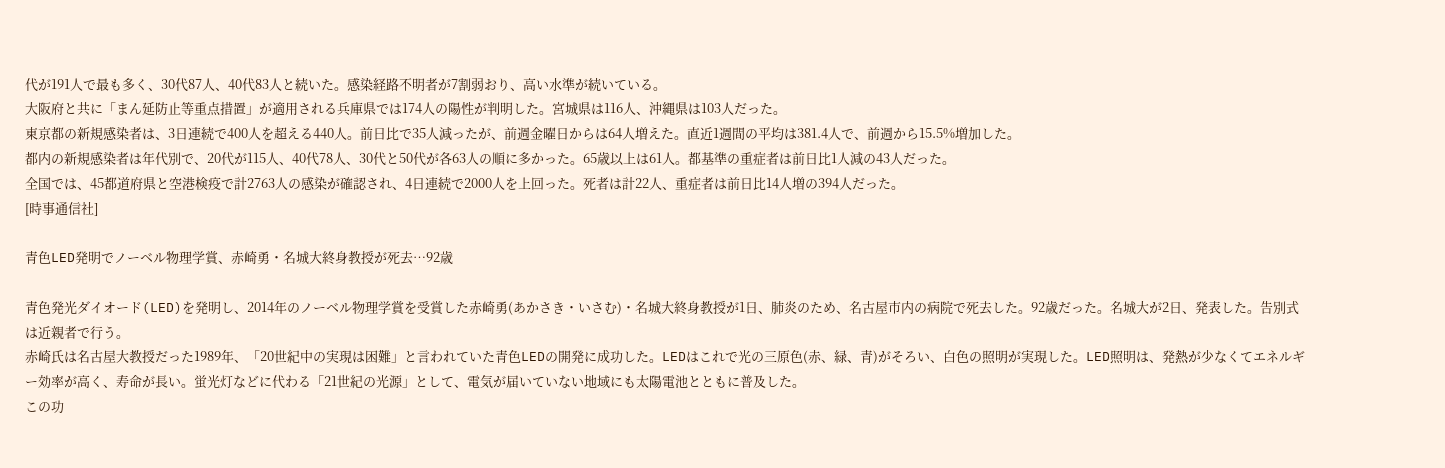代が191人で最も多く、30代87人、40代83人と続いた。感染経路不明者が7割弱おり、高い水準が続いている。
大阪府と共に「まん延防止等重点措置」が適用される兵庫県では174人の陽性が判明した。宮城県は116人、沖縄県は103人だった。
東京都の新規感染者は、3日連続で400人を超える440人。前日比で35人減ったが、前週金曜日からは64人増えた。直近1週間の平均は381.4人で、前週から15.5%増加した。
都内の新規感染者は年代別で、20代が115人、40代78人、30代と50代が各63人の順に多かった。65歳以上は61人。都基準の重症者は前日比1人減の43人だった。
全国では、45都道府県と空港検疫で計2763人の感染が確認され、4日連続で2000人を上回った。死者は計22人、重症者は前日比14人増の394人だった。
[時事通信社]

青色LED発明でノーベル物理学賞、赤崎勇・名城大終身教授が死去…92歳

青色発光ダイオード(LED)を発明し、2014年のノーベル物理学賞を受賞した赤崎勇(あかさき・いさむ)・名城大終身教授が1日、肺炎のため、名古屋市内の病院で死去した。92歳だった。名城大が2日、発表した。告別式は近親者で行う。
赤崎氏は名古屋大教授だった1989年、「20世紀中の実現は困難」と言われていた青色LEDの開発に成功した。LEDはこれで光の三原色(赤、緑、青)がそろい、白色の照明が実現した。LED照明は、発熱が少なくてエネルギー効率が高く、寿命が長い。蛍光灯などに代わる「21世紀の光源」として、電気が届いていない地域にも太陽電池とともに普及した。
この功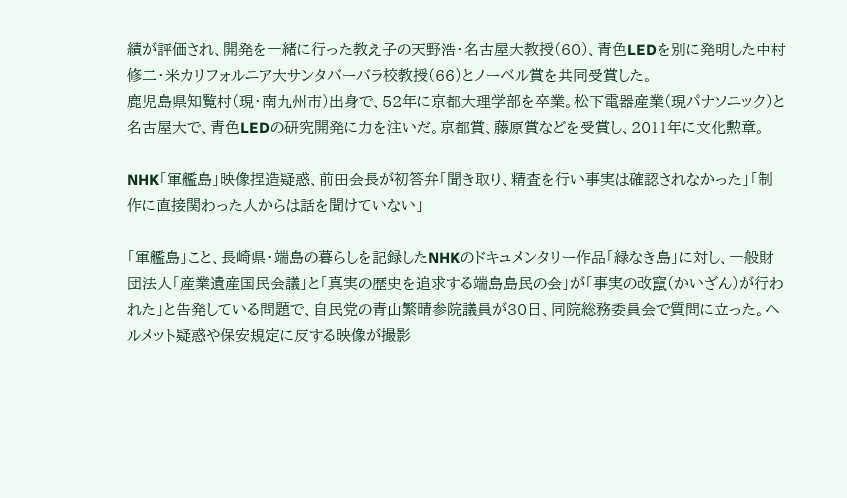績が評価され、開発を一緒に行った教え子の天野浩・名古屋大教授(60)、青色LEDを別に発明した中村修二・米カリフォルニア大サンタバーバラ校教授(66)とノーベル賞を共同受賞した。
鹿児島県知覧村(現・南九州市)出身で、52年に京都大理学部を卒業。松下電器産業(現パナソニック)と名古屋大で、青色LEDの研究開発に力を注いだ。京都賞、藤原賞などを受賞し、2011年に文化勲章。

NHK「軍艦島」映像捏造疑惑、前田会長が初答弁「聞き取り、精査を行い事実は確認されなかった」「制作に直接関わった人からは話を聞けていない」

「軍艦島」こと、長崎県・端島の暮らしを記録したNHKのドキュメンタリー作品「緑なき島」に対し、一般財団法人「産業遺産国民会議」と「真実の歴史を追求する端島島民の会」が「事実の改竄(かいざん)が行われた」と告発している問題で、自民党の青山繁晴参院議員が30日、同院総務委員会で質問に立った。ヘルメット疑惑や保安規定に反する映像が撮影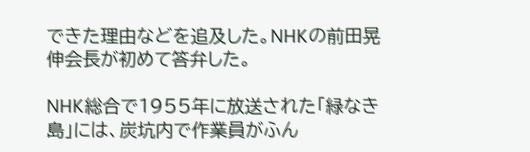できた理由などを追及した。NHKの前田晃伸会長が初めて答弁した。

NHK総合で1955年に放送された「緑なき島」には、炭坑内で作業員がふん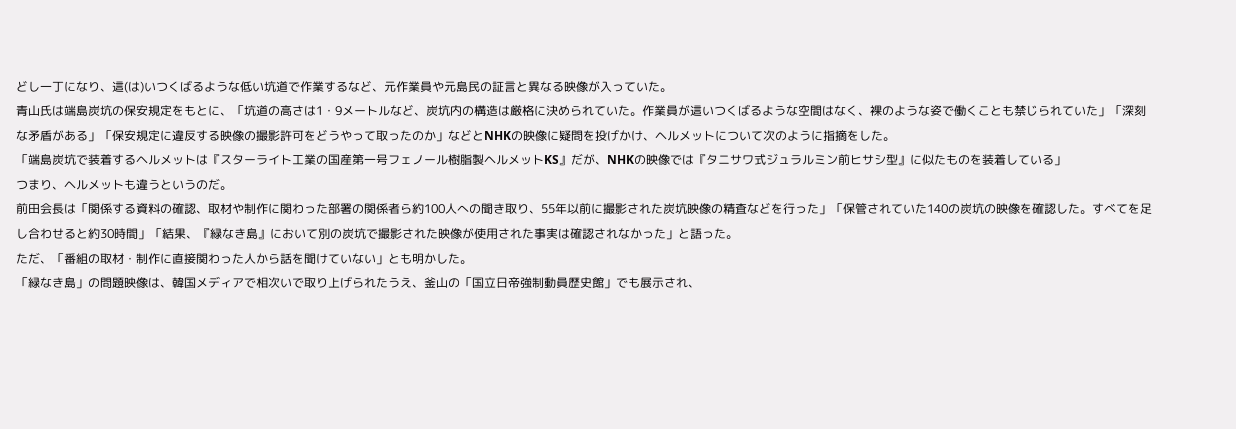どし一丁になり、這(は)いつくばるような低い坑道で作業するなど、元作業員や元島民の証言と異なる映像が入っていた。
青山氏は端島炭坑の保安規定をもとに、「坑道の高さは1・9メートルなど、炭坑内の構造は厳格に決められていた。作業員が這いつくばるような空間はなく、裸のような姿で働くことも禁じられていた」「深刻な矛盾がある」「保安規定に違反する映像の撮影許可をどうやって取ったのか」などとNHKの映像に疑問を投げかけ、ヘルメットについて次のように指摘をした。
「端島炭坑で装着するヘルメットは『スターライト工業の国産第一号フェノール樹脂製ヘルメットKS』だが、NHKの映像では『タニサワ式ジュラルミン前ヒサシ型』に似たものを装着している」
つまり、ヘルメットも違うというのだ。
前田会長は「関係する資料の確認、取材や制作に関わった部署の関係者ら約100人への聞き取り、55年以前に撮影された炭坑映像の精査などを行った」「保管されていた140の炭坑の映像を確認した。すべてを足し合わせると約30時間」「結果、『緑なき島』において別の炭坑で撮影された映像が使用された事実は確認されなかった」と語った。
ただ、「番組の取材・制作に直接関わった人から話を聞けていない」とも明かした。
「緑なき島」の問題映像は、韓国メディアで相次いで取り上げられたうえ、釜山の「国立日帝強制動員歴史館」でも展示され、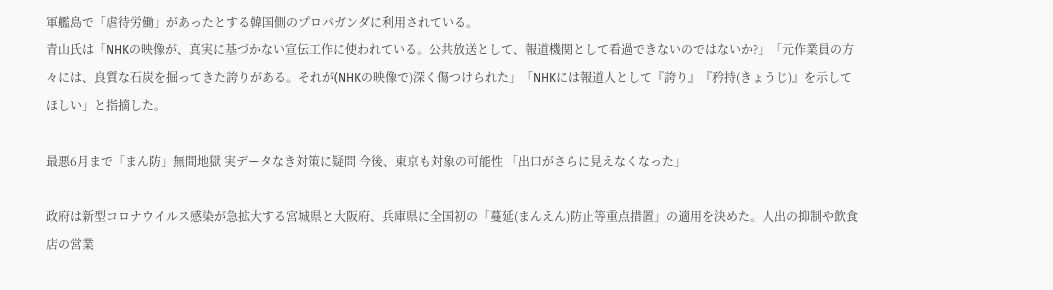軍艦島で「虐待労働」があったとする韓国側のプロパガンダに利用されている。
青山氏は「NHKの映像が、真実に基づかない宣伝工作に使われている。公共放送として、報道機関として看過できないのではないか?」「元作業員の方々には、良質な石炭を掘ってきた誇りがある。それが(NHKの映像で)深く傷つけられた」「NHKには報道人として『誇り』『矜持(きょうじ)』を示してほしい」と指摘した。

最悪6月まで「まん防」無間地獄 実データなき対策に疑問 今後、東京も対象の可能性 「出口がさらに見えなくなった」

政府は新型コロナウイルス感染が急拡大する宮城県と大阪府、兵庫県に全国初の「蔓延(まんえん)防止等重点措置」の適用を決めた。人出の抑制や飲食店の営業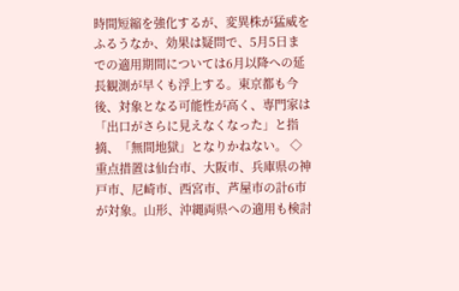時間短縮を強化するが、変異株が猛威をふるうなか、効果は疑問で、5月5日までの適用期間については6月以降への延長観測が早くも浮上する。東京都も今後、対象となる可能性が高く、専門家は「出口がさらに見えなくなった」と指摘、「無間地獄」となりかねない。 ◇ 重点措置は仙台市、大阪市、兵庫県の神戸市、尼崎市、西宮市、芦屋市の計6市が対象。山形、沖縄両県への適用も検討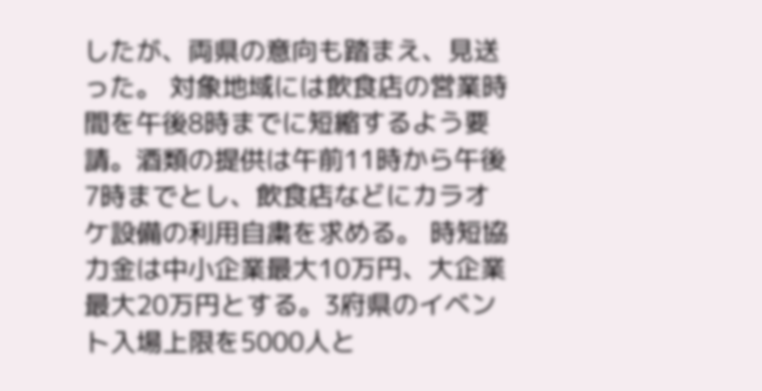したが、両県の意向も踏まえ、見送った。 対象地域には飲食店の営業時間を午後8時までに短縮するよう要請。酒類の提供は午前11時から午後7時までとし、飲食店などにカラオケ設備の利用自粛を求める。 時短協力金は中小企業最大10万円、大企業最大20万円とする。3府県のイベント入場上限を5000人と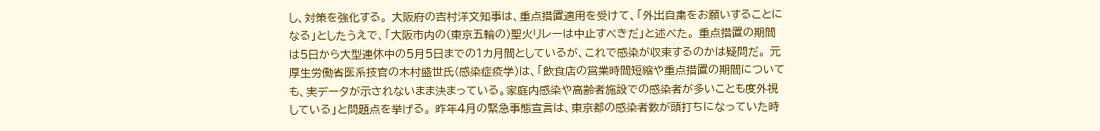し、対策を強化する。 大阪府の吉村洋文知事は、重点措置適用を受けて、「外出自粛をお願いすることになる」としたうえで、「大阪市内の(東京五輪の)聖火リレーは中止すべきだ」と述べた。 重点措置の期間は5日から大型連休中の5月5日までの1カ月間としているが、これで感染が収束するのかは疑問だ。 元厚生労働省医系技官の木村盛世氏(感染症疫学)は、「飲食店の営業時間短縮や重点措置の期間についても、実データが示されないまま決まっている。家庭内感染や高齢者施設での感染者が多いことも度外視している」と問題点を挙げる。 昨年4月の緊急事態宣言は、東京都の感染者数が頭打ちになっていた時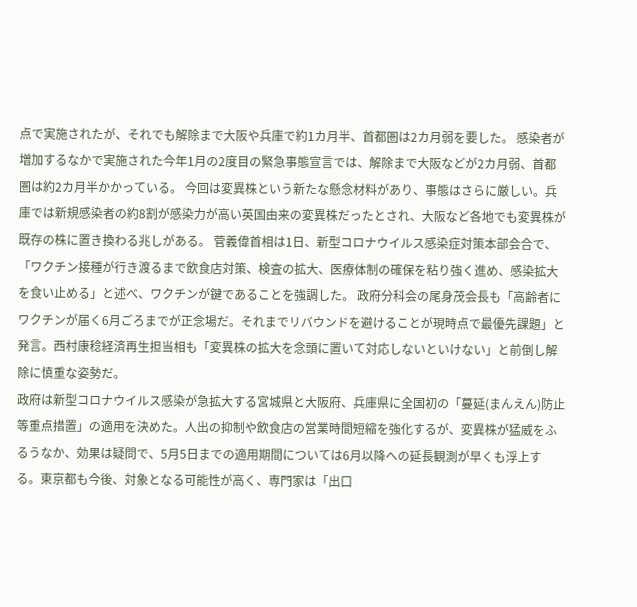点で実施されたが、それでも解除まで大阪や兵庫で約1カ月半、首都圏は2カ月弱を要した。 感染者が増加するなかで実施された今年1月の2度目の緊急事態宣言では、解除まで大阪などが2カ月弱、首都圏は約2カ月半かかっている。 今回は変異株という新たな懸念材料があり、事態はさらに厳しい。兵庫では新規感染者の約8割が感染力が高い英国由来の変異株だったとされ、大阪など各地でも変異株が既存の株に置き換わる兆しがある。 菅義偉首相は1日、新型コロナウイルス感染症対策本部会合で、「ワクチン接種が行き渡るまで飲食店対策、検査の拡大、医療体制の確保を粘り強く進め、感染拡大を食い止める」と述べ、ワクチンが鍵であることを強調した。 政府分科会の尾身茂会長も「高齢者にワクチンが届く6月ごろまでが正念場だ。それまでリバウンドを避けることが現時点で最優先課題」と発言。西村康稔経済再生担当相も「変異株の拡大を念頭に置いて対応しないといけない」と前倒し解除に慎重な姿勢だ。
政府は新型コロナウイルス感染が急拡大する宮城県と大阪府、兵庫県に全国初の「蔓延(まんえん)防止等重点措置」の適用を決めた。人出の抑制や飲食店の営業時間短縮を強化するが、変異株が猛威をふるうなか、効果は疑問で、5月5日までの適用期間については6月以降への延長観測が早くも浮上する。東京都も今後、対象となる可能性が高く、専門家は「出口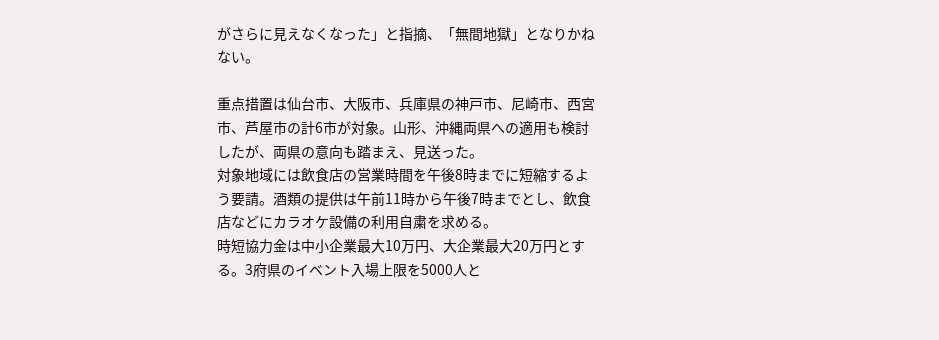がさらに見えなくなった」と指摘、「無間地獄」となりかねない。

重点措置は仙台市、大阪市、兵庫県の神戸市、尼崎市、西宮市、芦屋市の計6市が対象。山形、沖縄両県への適用も検討したが、両県の意向も踏まえ、見送った。
対象地域には飲食店の営業時間を午後8時までに短縮するよう要請。酒類の提供は午前11時から午後7時までとし、飲食店などにカラオケ設備の利用自粛を求める。
時短協力金は中小企業最大10万円、大企業最大20万円とする。3府県のイベント入場上限を5000人と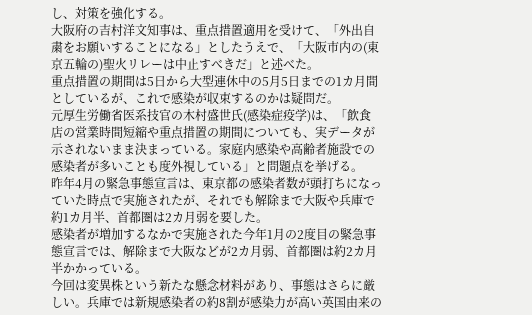し、対策を強化する。
大阪府の吉村洋文知事は、重点措置適用を受けて、「外出自粛をお願いすることになる」としたうえで、「大阪市内の(東京五輪の)聖火リレーは中止すべきだ」と述べた。
重点措置の期間は5日から大型連休中の5月5日までの1カ月間としているが、これで感染が収束するのかは疑問だ。
元厚生労働省医系技官の木村盛世氏(感染症疫学)は、「飲食店の営業時間短縮や重点措置の期間についても、実データが示されないまま決まっている。家庭内感染や高齢者施設での感染者が多いことも度外視している」と問題点を挙げる。
昨年4月の緊急事態宣言は、東京都の感染者数が頭打ちになっていた時点で実施されたが、それでも解除まで大阪や兵庫で約1カ月半、首都圏は2カ月弱を要した。
感染者が増加するなかで実施された今年1月の2度目の緊急事態宣言では、解除まで大阪などが2カ月弱、首都圏は約2カ月半かかっている。
今回は変異株という新たな懸念材料があり、事態はさらに厳しい。兵庫では新規感染者の約8割が感染力が高い英国由来の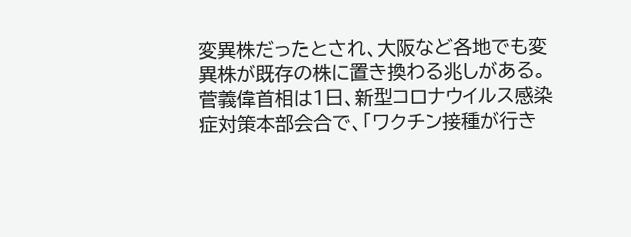変異株だったとされ、大阪など各地でも変異株が既存の株に置き換わる兆しがある。
菅義偉首相は1日、新型コロナウイルス感染症対策本部会合で、「ワクチン接種が行き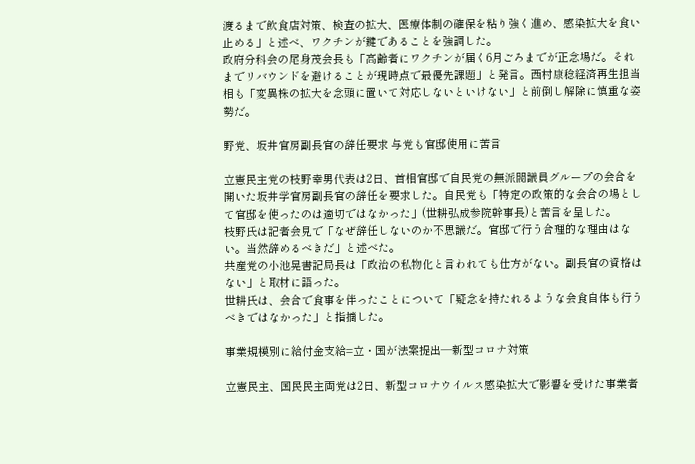渡るまで飲食店対策、検査の拡大、医療体制の確保を粘り強く進め、感染拡大を食い止める」と述べ、ワクチンが鍵であることを強調した。
政府分科会の尾身茂会長も「高齢者にワクチンが届く6月ごろまでが正念場だ。それまでリバウンドを避けることが現時点で最優先課題」と発言。西村康稔経済再生担当相も「変異株の拡大を念頭に置いて対応しないといけない」と前倒し解除に慎重な姿勢だ。

野党、坂井官房副長官の辞任要求 与党も官邸使用に苦言

立憲民主党の枝野幸男代表は2日、首相官邸で自民党の無派閥議員グループの会合を開いた坂井学官房副長官の辞任を要求した。自民党も「特定の政策的な会合の場として官邸を使ったのは適切ではなかった」(世耕弘成参院幹事長)と苦言を呈した。
枝野氏は記者会見で「なぜ辞任しないのか不思議だ。官邸で行う合理的な理由はない。当然辞めるべきだ」と述べた。
共産党の小池晃書記局長は「政治の私物化と言われても仕方がない。副長官の資格はない」と取材に語った。
世耕氏は、会合で食事を伴ったことについて「疑念を持たれるような会食自体も行うべきではなかった」と指摘した。

事業規模別に給付金支給=立・国が法案提出―新型コロナ対策

立憲民主、国民民主両党は2日、新型コロナウイルス感染拡大で影響を受けた事業者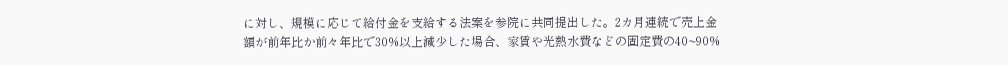に対し、規模に応じて給付金を支給する法案を参院に共同提出した。2カ月連続で売上金額が前年比か前々年比で30%以上減少した場合、家賃や光熱水費などの固定費の40~90%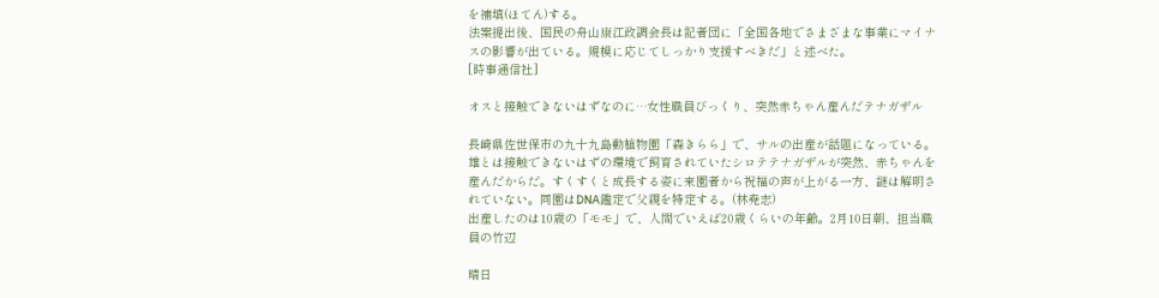を補填(ほてん)する。
法案提出後、国民の舟山康江政調会長は記者団に「全国各地でさまざまな事業にマイナスの影響が出ている。規模に応じてしっかり支援すべきだ」と述べた。
[時事通信社]

オスと接触できないはずなのに…女性職員びっくり、突然赤ちゃん産んだテナガザル

長崎県佐世保市の九十九島動植物園「森きらら」で、サルの出産が話題になっている。雄とは接触できないはずの環境で飼育されていたシロテテナガザルが突然、赤ちゃんを産んだからだ。すくすくと成長する姿に来園者から祝福の声が上がる一方、謎は解明されていない。同園はDNA鑑定で父親を特定する。(林尭志)
出産したのは10歳の「モモ」で、人間でいえば20歳くらいの年齢。2月10日朝、担当職員の竹辺

晴日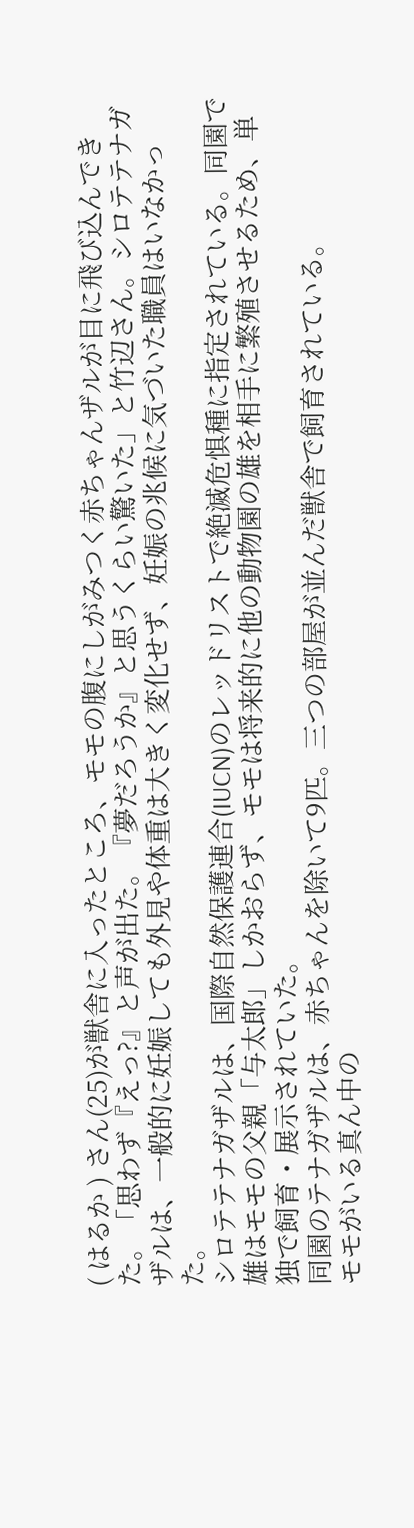( はるか ) さん(25)が獣舎に入ったところ、モモの腹にしがみつく赤ちゃんザルが目に飛び込んできた。「思わず『えっ?』と声が出た。『夢だろうか』と思うくらい驚いた」と竹辺さん。シロテテナガザルは、一般的に妊娠しても外見や体重は大きく変化せず、妊娠の兆候に気づいた職員はいなかった。
シロテテナガザルは、国際自然保護連合(IUCN)のレッドリストで絶滅危惧種に指定されている。同園で雄はモモの父親「与太郎」しかおらず、モモは将来的に他の動物園の雄を相手に繁殖させるため、単独で飼育・展示されていた。
同園のテナガザルは、赤ちゃんを除いて9匹。三つの部屋が並んだ獣舎で飼育されている。
モモがいる真ん中の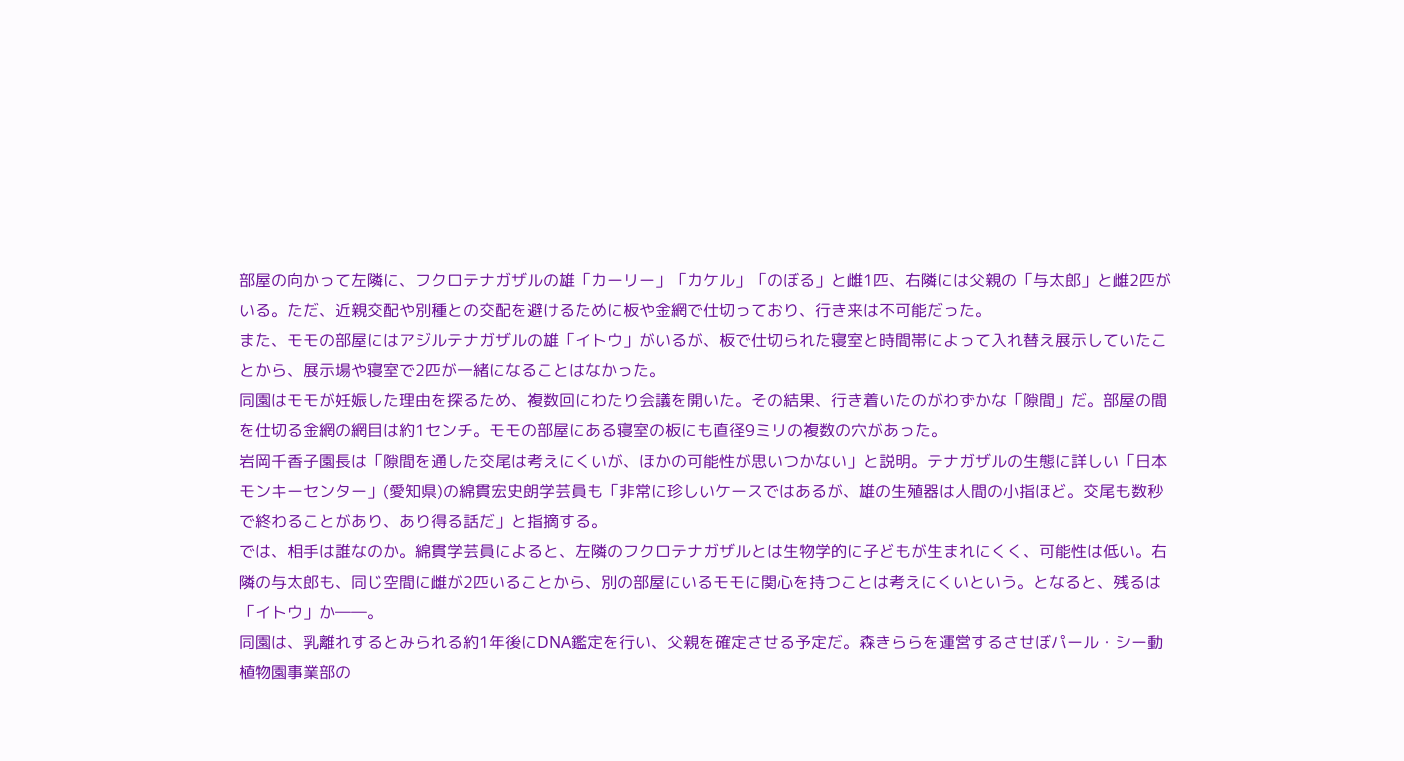部屋の向かって左隣に、フクロテナガザルの雄「カーリー」「カケル」「のぼる」と雌1匹、右隣には父親の「与太郎」と雌2匹がいる。ただ、近親交配や別種との交配を避けるために板や金網で仕切っており、行き来は不可能だった。
また、モモの部屋にはアジルテナガザルの雄「イトウ」がいるが、板で仕切られた寝室と時間帯によって入れ替え展示していたことから、展示場や寝室で2匹が一緒になることはなかった。
同園はモモが妊娠した理由を探るため、複数回にわたり会議を開いた。その結果、行き着いたのがわずかな「隙間」だ。部屋の間を仕切る金網の網目は約1センチ。モモの部屋にある寝室の板にも直径9ミリの複数の穴があった。
岩岡千香子園長は「隙間を通した交尾は考えにくいが、ほかの可能性が思いつかない」と説明。テナガザルの生態に詳しい「日本モンキーセンター」(愛知県)の綿貫宏史朗学芸員も「非常に珍しいケースではあるが、雄の生殖器は人間の小指ほど。交尾も数秒で終わることがあり、あり得る話だ」と指摘する。
では、相手は誰なのか。綿貫学芸員によると、左隣のフクロテナガザルとは生物学的に子どもが生まれにくく、可能性は低い。右隣の与太郎も、同じ空間に雌が2匹いることから、別の部屋にいるモモに関心を持つことは考えにくいという。となると、残るは「イトウ」か――。
同園は、乳離れするとみられる約1年後にDNA鑑定を行い、父親を確定させる予定だ。森きららを運営するさせぼパール・シー動植物園事業部の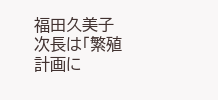福田久美子次長は「繁殖計画に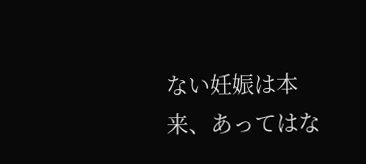ない妊娠は本来、あってはな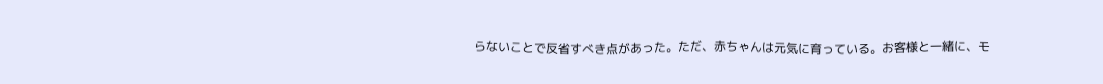らないことで反省すべき点があった。ただ、赤ちゃんは元気に育っている。お客様と一緒に、モ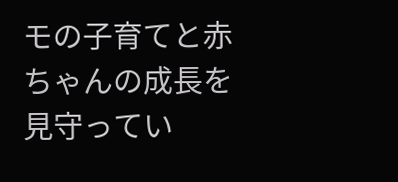モの子育てと赤ちゃんの成長を見守ってい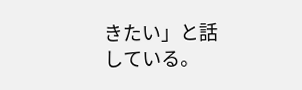きたい」と話している。